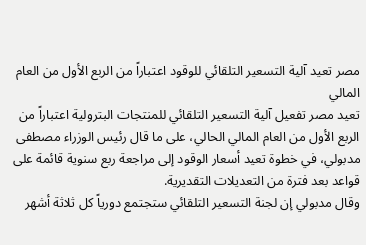مصر تعيد آلية التسعير التلقائي للوقود اعتباراً من الربع الأول من العام المالي
تعيد مصر تفعيل آلية التسعير التلقائي للمنتجات البترولية اعتباراً من الربع الأول من العام المالي الحالي، على ما قال رئيس الوزراء مصطفى مدبولي، في خطوة تعيد أسعار الوقود إلى مراجعة ربع سنوية قائمة على قواعد بعد فترة من التعديلات التقديرية.
وقال مدبولي إن لجنة التسعير التلقائي ستجتمع دورياً كل ثلاثة أشهر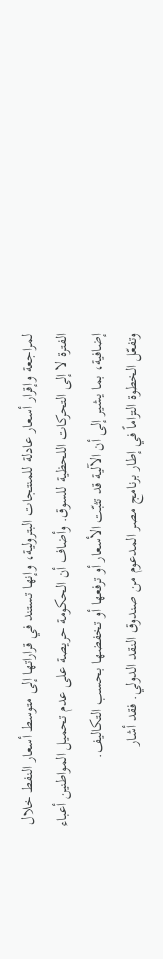لمراجعة وإقرار أسعار عادلة للمنتجات البترولية، وإنها تستند في قراراتها إلى متوسط أسعار النفط خلال الفترة لا إلى التحركات اللحظية للسوق. وأضاف أن الحكومة حريصة على عدم تحميل المواطنين أعباء إضافية، بما يشير إلى أن الآلية قد تثبّت الأسعار أو ترفعها أو تخفضها بحسب التكاليف.
وتفعّل الخطوة التزاماً في إطار برنامج مصر المدعوم من صندوق النقد الدولي. فقد أشار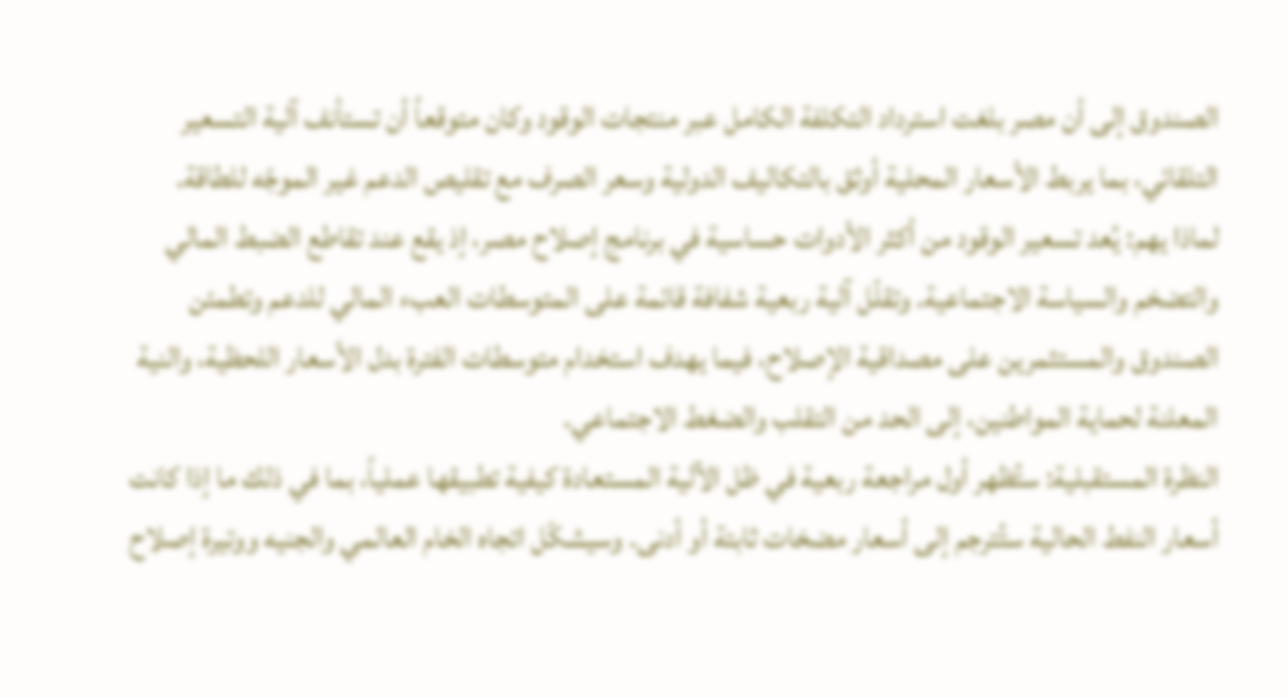الصندوق إلى أن مصر بلغت استرداد التكلفة الكامل عبر منتجات الوقود وكان متوقعاً أن تستأنف آلية التسعير التلقائي، بما يربط الأسعار المحلية أوثق بالتكاليف الدولية وسعر الصرف مع تقليص الدعم غير الموجّه للطاقة.
لماذا يهم: يُعد تسعير الوقود من أكثر الأدوات حساسية في برنامج إصلاح مصر، إذ يقع عند تقاطع الضبط المالي والتضخم والسياسة الاجتماعية. وتقلّل آلية ربعية شفافة قائمة على المتوسطات العبء المالي للدعم وتطمئن الصندوق والمستثمرين على مصداقية الإصلاح، فيما يهدف استخدام متوسطات الفترة بدل الأسعار اللحظية، والنية المعلنة لحماية المواطنين، إلى الحد من التقلب والضغط الاجتماعي.
النظرة المستقبلية: ستُظهر أول مراجعة ربعية في ظل الآلية المستعادة كيفية تطبيقها عملياً، بما في ذلك ما إذا كانت أسعار النفط الحالية ستُترجم إلى أسعار مضخات ثابتة أو أدنى. وسيشكّل اتجاه الخام العالمي والجنيه ووتيرة إصلاح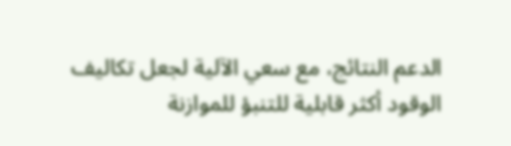الدعم النتائج، مع سعي الآلية لجعل تكاليف الوقود أكثر قابلية للتنبؤ للموازنة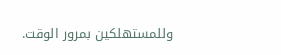وللمستهلكين بمرور الوقت.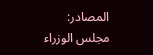المصادر: مجلس الوزراء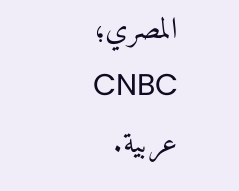المصري؛ CNBC عربية.